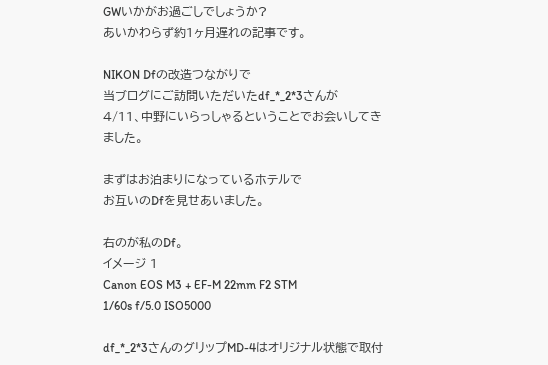GWいかがお過ごしでしょうか?
あいかわらず約1ヶ月遅れの記事です。

NIKON Dfの改造つながりで
当ブログにご訪問いただいたdf_*_2*3さんが
4/11、中野にいらっしゃるということでお会いしてきました。

まずはお泊まりになっているホテルで
お互いのDfを見せあいました。

右のが私のDf。
イメージ 1
Canon EOS M3 + EF-M 22mm F2 STM
1/60s f/5.0 ISO5000

df_*_2*3さんのグリップMD-4はオリジナル状態で取付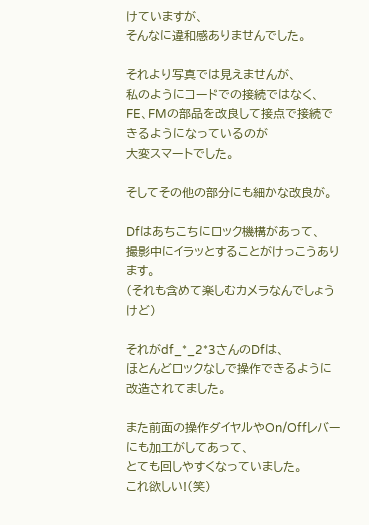けていますが、
そんなに違和感ありませんでした。

それより写真では見えませんが、
私のようにコードでの接続ではなく、
FE、FMの部品を改良して接点で接続できるようになっているのが
大変スマートでした。

そしてその他の部分にも細かな改良が。

Dfはあちこちにロック機構があって、
撮影中にイラッとすることがけっこうあります。
(それも含めて楽しむカメラなんでしょうけど)

それがdf_*_2*3さんのDfは、
ほとんどロックなしで操作できるように改造されてました。

また前面の操作ダイヤルやOn/Offレバーにも加工がしてあって、
とても回しやすくなっていました。
これ欲しい!(笑)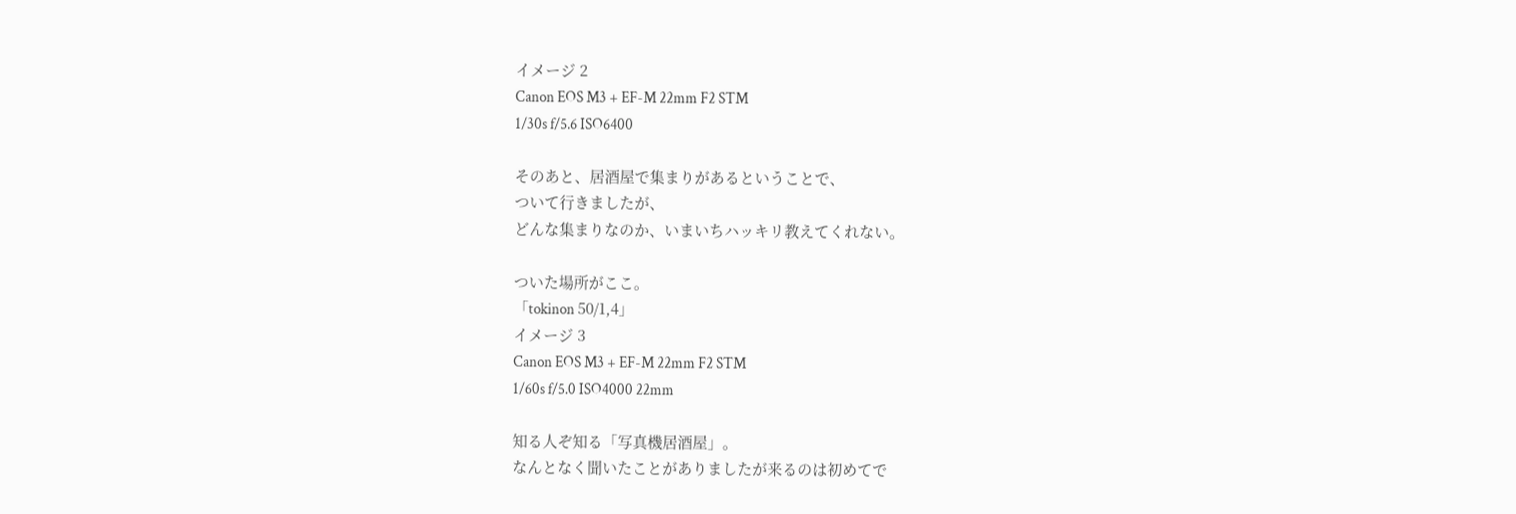イメージ 2
Canon EOS M3 + EF-M 22mm F2 STM
1/30s f/5.6 ISO6400

そのあと、居酒屋で集まりがあるということで、
ついて行きましたが、
どんな集まりなのか、いまいちハッキリ教えてくれない。

ついた場所がここ。
「tokinon 50/1,4」
イメージ 3
Canon EOS M3 + EF-M 22mm F2 STM
1/60s f/5.0 ISO4000 22mm

知る人ぞ知る「写真機居酒屋」。
なんとなく聞いたことがありましたが来るのは初めてで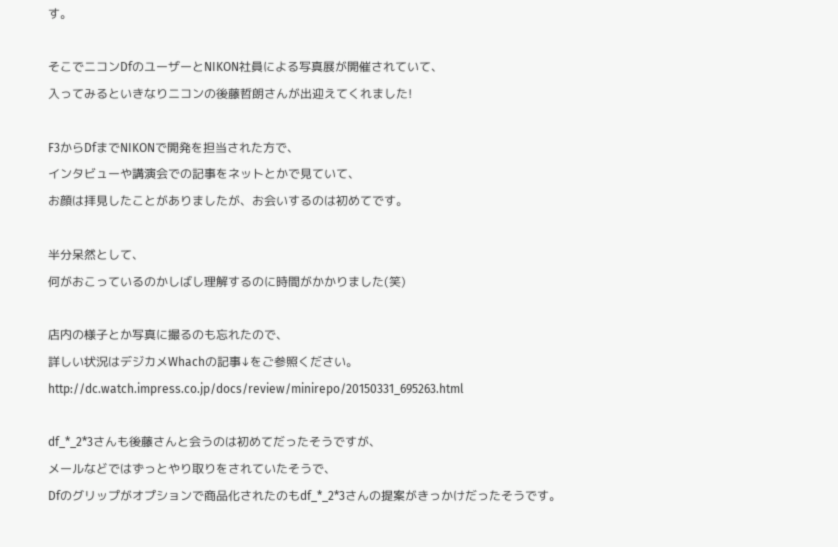す。

そこでニコンDfのユーザーとNIKON社員による写真展が開催されていて、
入ってみるといきなりニコンの後藤哲朗さんが出迎えてくれました!

F3からDfまでNIKONで開発を担当された方で、
インタビューや講演会での記事をネットとかで見ていて、
お顔は拝見したことがありましたが、お会いするのは初めてです。

半分呆然として、
何がおこっているのかしばし理解するのに時間がかかりました(笑)

店内の様子とか写真に撮るのも忘れたので、
詳しい状況はデジカメWhachの記事↓をご参照ください。
http://dc.watch.impress.co.jp/docs/review/minirepo/20150331_695263.html

df_*_2*3さんも後藤さんと会うのは初めてだったそうですが、
メールなどではずっとやり取りをされていたそうで、
Dfのグリップがオプションで商品化されたのもdf_*_2*3さんの提案がきっかけだったそうです。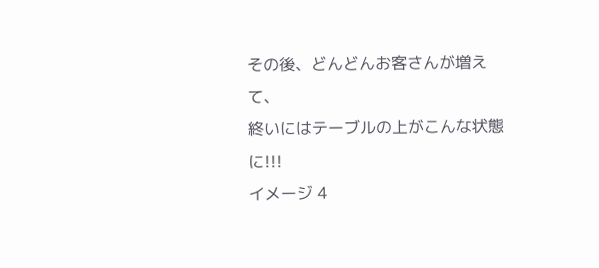その後、どんどんお客さんが増えて、
終いにはテーブルの上がこんな状態に!!!
イメージ 4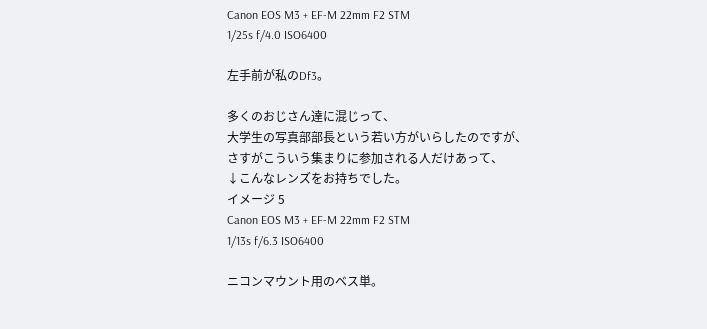Canon EOS M3 + EF-M 22mm F2 STM
1/25s f/4.0 ISO6400

左手前が私のDf3。

多くのおじさん達に混じって、
大学生の写真部部長という若い方がいらしたのですが、
さすがこういう集まりに参加される人だけあって、
↓こんなレンズをお持ちでした。
イメージ 5
Canon EOS M3 + EF-M 22mm F2 STM
1/13s f/6.3 ISO6400

ニコンマウント用のベス単。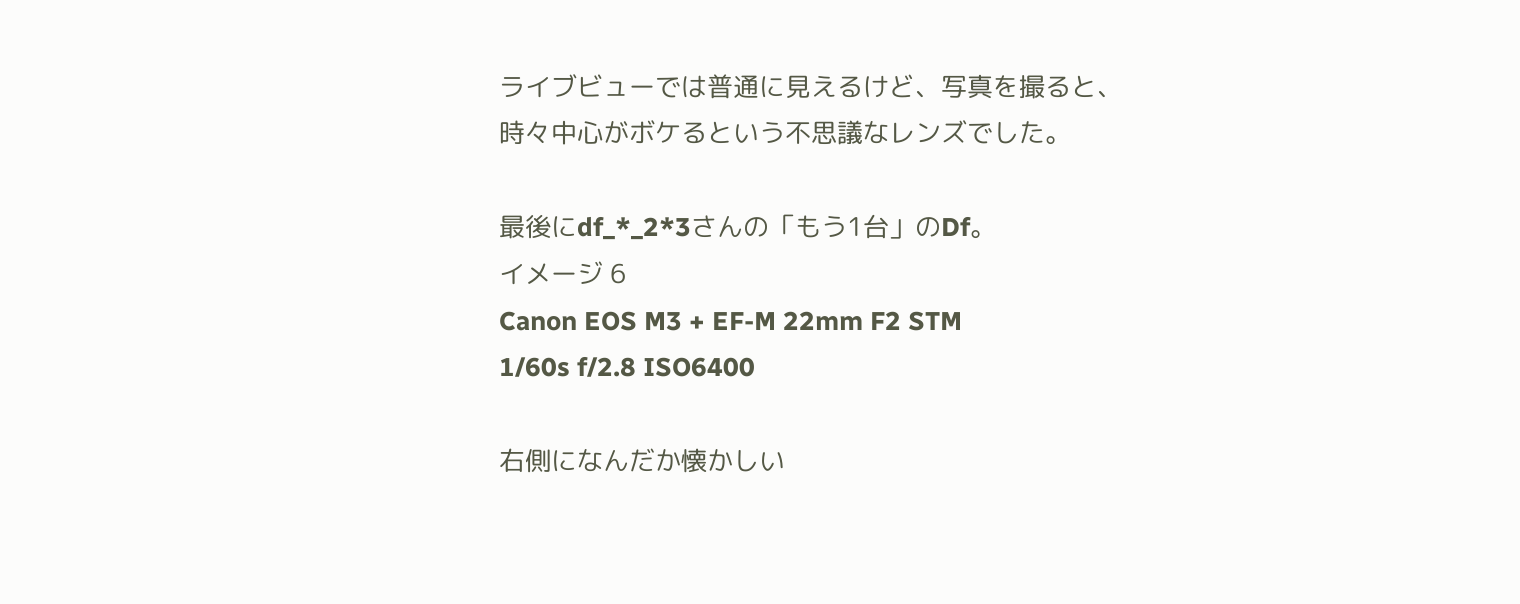ライブビューでは普通に見えるけど、写真を撮ると、
時々中心がボケるという不思議なレンズでした。

最後にdf_*_2*3さんの「もう1台」のDf。
イメージ 6
Canon EOS M3 + EF-M 22mm F2 STM
1/60s f/2.8 ISO6400

右側になんだか懐かしい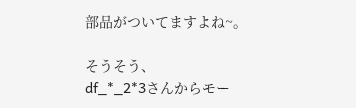部品がついてますよね~。

そうそう、
df_*_2*3さんからモー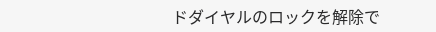ドダイヤルのロックを解除で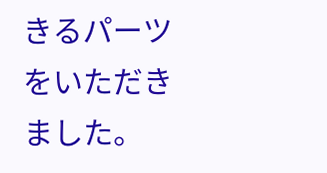きるパーツをいただきました。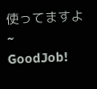使ってますよ~
GoodJob!